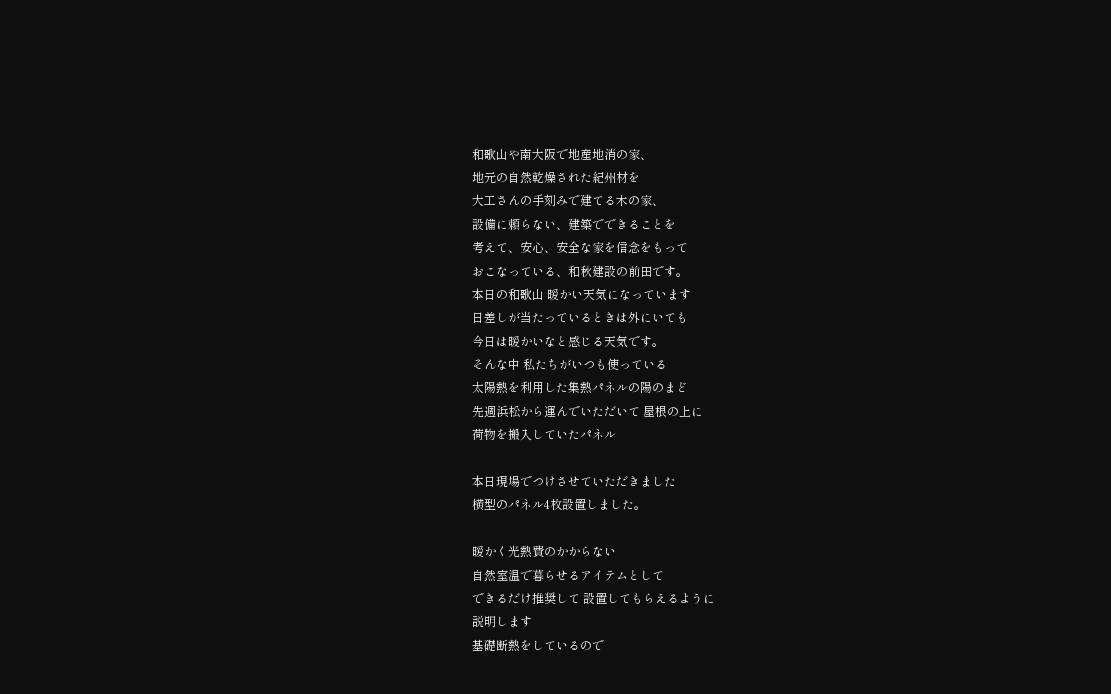和歌山や南大阪で地産地消の家、
地元の自然乾燥された紀州材を
大工さんの手刻みで建てる木の家、
設備に頼らない、建築でできることを
考えて、安心、安全な家を信念をもって
おこなっている、和秋建設の前田です。
本日の和歌山 暖かい天気になっています
日差しが当たっているときは外にいても
今日は暖かいなと感じる天気です。
そんな中 私たちがいつも使っている
太陽熱を利用した集熱パネルの陽のまど
先週浜松から運んでいただいて 屋根の上に
荷物を搬入していたパネル

本日現場でつけさせていただきました
横型のパネル4枚設置しました。

暖かく光熱費のかからない
自然室温で暮らせるアイテムとして
できるだけ推奨して 設置してもらえるように
説明します
基礎断熱をしているので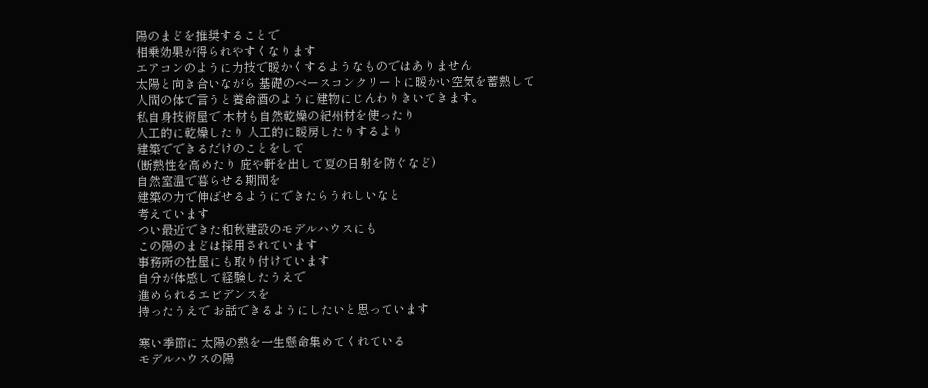陽のまどを推奨することで
相乗効果が得られやすくなります
エアコンのように力技で暖かくするようなものではありません
太陽と向き合いながら 基礎のベースコンクリートに暖かい空気を蓄熱して
人間の体で言うと養命酒のように建物にじんわりきいてきます。
私自身技術屋で 木材も自然乾燥の紀州材を使ったり
人工的に乾燥したり 人工的に暖房したりするより
建築でできるだけのことをして
(断熱性を高めたり 庇や軒を出して夏の日射を防ぐなど)
自然室温で暮らせる期間を
建築の力で伸ばせるようにできたらうれしいなと
考えています
つい最近できた和秋建設のモデルハウスにも
この陽のまどは採用されています
事務所の社屋にも取り付けています
自分が体感して経験したうえで
進められるエビデンスを
持ったうえで お話できるようにしたいと思っています

寒い季節に 太陽の熱を一生懸命集めてくれている
モデルハウスの陽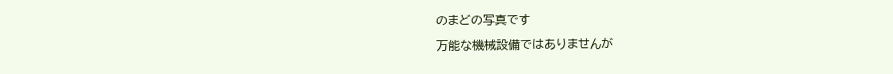のまどの写真です
万能な機械設備ではありませんが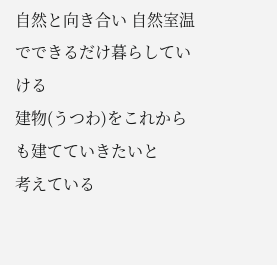自然と向き合い 自然室温でできるだけ暮らしていける
建物(うつわ)をこれからも建てていきたいと
考えている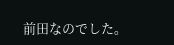前田なのでした。